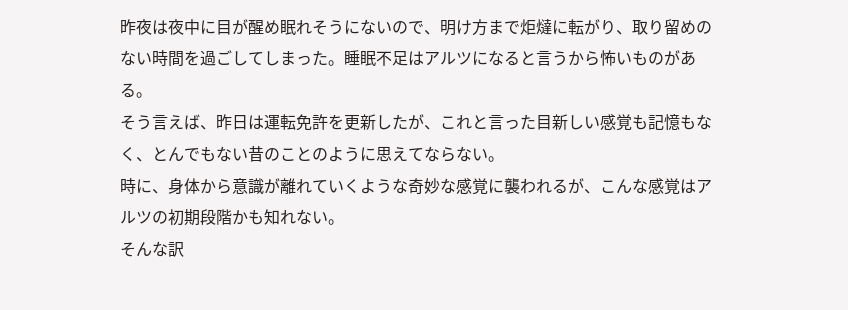昨夜は夜中に目が醒め眠れそうにないので、明け方まで炬燵に転がり、取り留めのない時間を過ごしてしまった。睡眠不足はアルツになると言うから怖いものがある。
そう言えば、昨日は運転免許を更新したが、これと言った目新しい感覚も記憶もなく、とんでもない昔のことのように思えてならない。
時に、身体から意識が離れていくような奇妙な感覚に襲われるが、こんな感覚はアルツの初期段階かも知れない。
そんな訳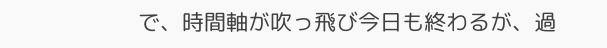で、時間軸が吹っ飛び今日も終わるが、過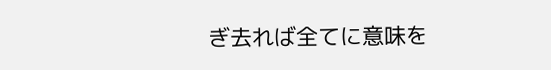ぎ去れば全てに意味を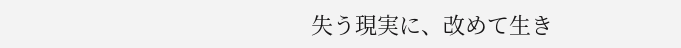失う現実に、改めて生き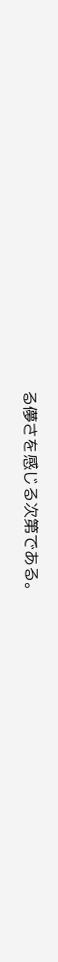る儚さを感じる次第である。